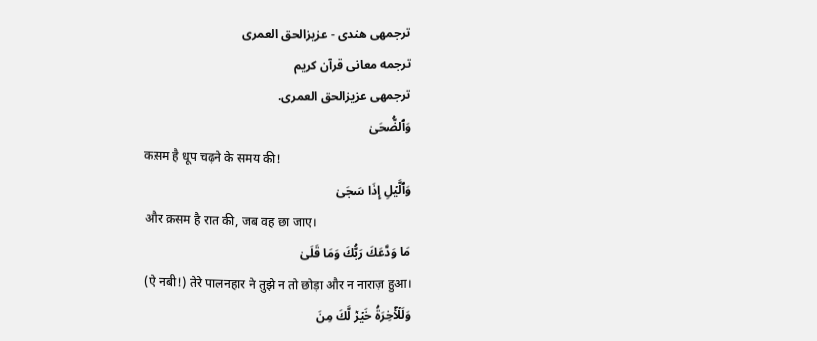ترجمهى هندى - عزیزالحق العمری
ترجمه معانی قرآن کریم
ترجمهى عزیزالحق العمری.
وَٱلضُّحَىٰ
कस़म है धूप चढ़ने के समय की!
وَٱلَّيۡلِ إِذَا سَجَىٰ
और क़सम है रात की, जब वह छा जाए।
مَا وَدَّعَكَ رَبُّكَ وَمَا قَلَىٰ
(ऐ नबी!) तेरे पालनहार ने तुझे न तो छोड़ा और न नाराज़ हुआ।
وَلَلۡأٓخِرَةُ خَيۡرٞ لَّكَ مِنَ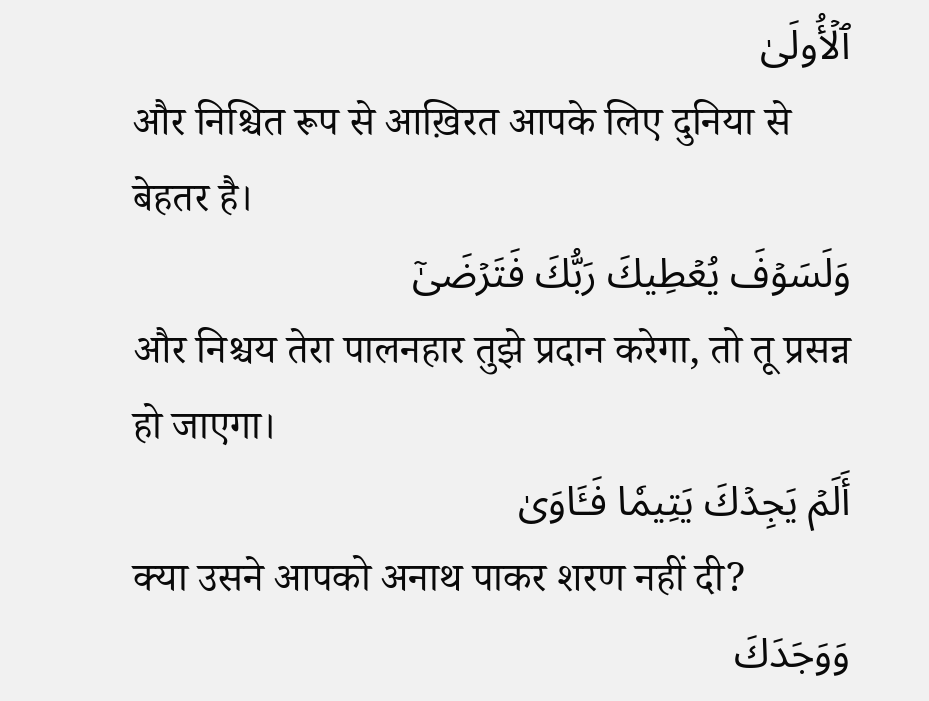ٱلۡأُولَىٰ
और निश्चित रूप से आख़िरत आपके लिए दुनिया से बेहतर है।
وَلَسَوۡفَ يُعۡطِيكَ رَبُّكَ فَتَرۡضَىٰٓ
और निश्चय तेरा पालनहार तुझे प्रदान करेगा, तो तू प्रसन्न हो जाएगा।
أَلَمۡ يَجِدۡكَ يَتِيمٗا فَـَٔاوَىٰ
क्या उसने आपको अनाथ पाकर शरण नहीं दी?
وَوَجَدَكَ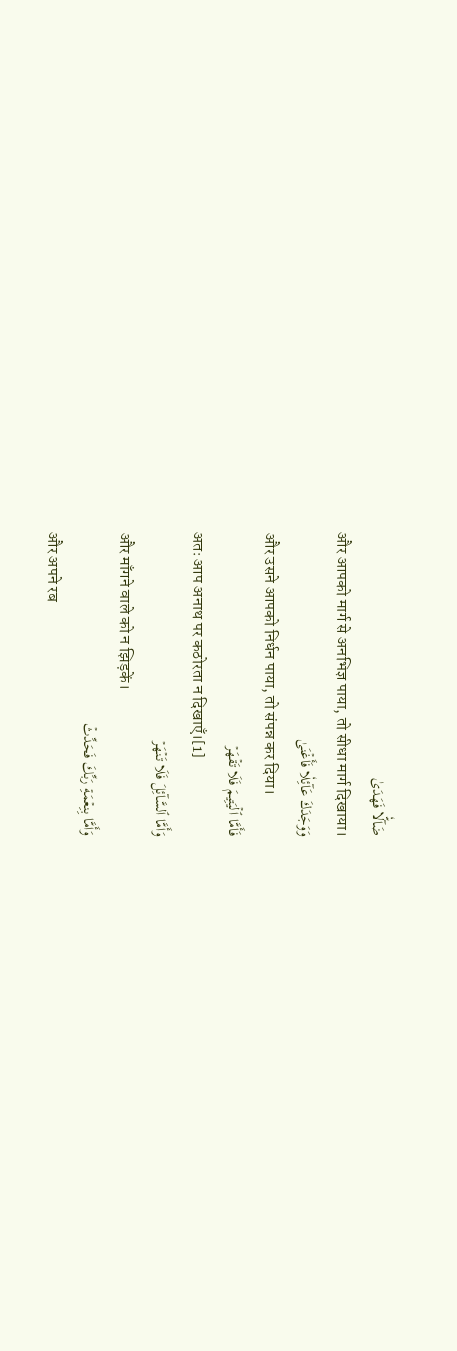ضَآلّٗا فَهَدَىٰ
और आपको मार्ग से अनभिज्ञ पाया, तो सीधा मार्ग दिखाया।
وَوَجَدَكَ عَآئِلٗا فَأَغۡنَىٰ
और उसने आपको निर्धन पाया, तो संपन्न कर दिया।
فَأَمَّا ٱلۡيَتِيمَ فَلَا تَقۡهَرۡ
अतः आप अनाथ पर कठोरता न दिखाएँ।[1]
وَأَمَّا ٱلسَّآئِلَ فَلَا تَنۡهَرۡ
और माँगने वाले को न झिड़कें।
وَأَمَّا بِنِعۡمَةِ رَبِّكَ فَحَدِّثۡ
और अपने रब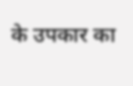के उपकार का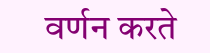वर्णन करते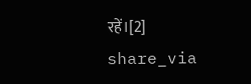रहें।[2]
share_via